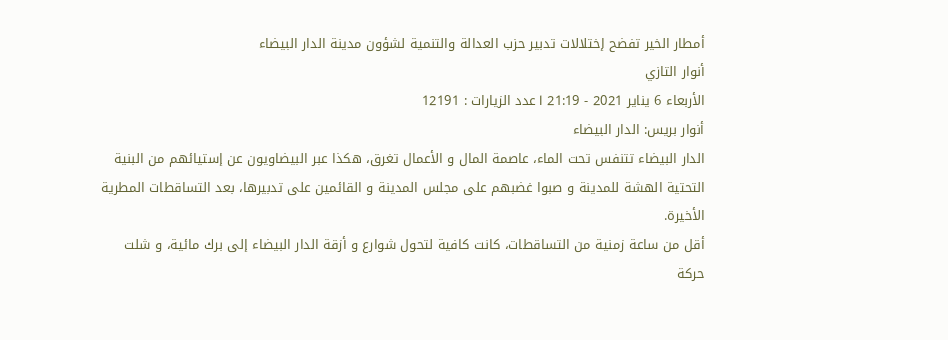أمطار الخير تفضح إختلالات تدبير حزب العدالة والتنمية لشؤون مدينة الدار البيضاء
أنوار التازي
الأربعاء 6 يناير 2021 - 21:19 l عدد الزيارات : 12191
أنوار بريس: الدار البيضاء
الدار البيضاء تتنفس تحت الماء، عاصمة المال و الأعمال تغرق، هكذا عبر البيضاويون عن إستيائهم من البنية التحتية الهشة للمدينة و صبوا غضبهم على مجلس المدينة و القائمين على تدبيرها، بعد التساقطات المطرية الأخيرة.
أقل من ساعة زمنية من التساقطات، كانت كافية لتحول شوارع و أزقة الدار البيضاء إلى برك مائية، و شلت حركة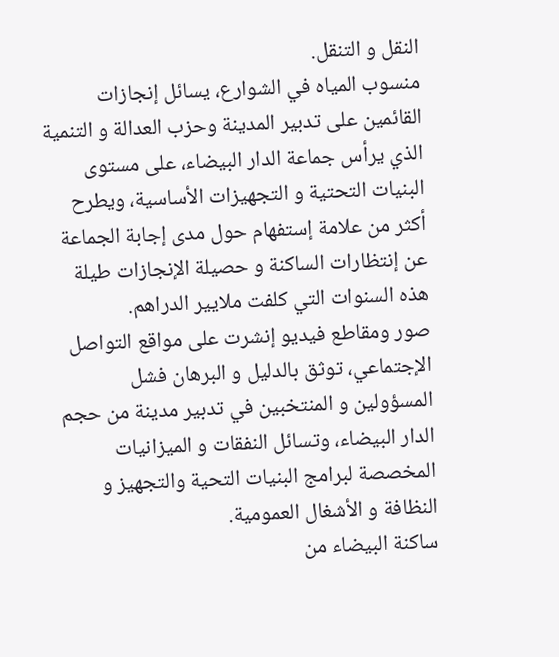النقل و التنقل.
منسوب المياه في الشوارع، يسائل إنجازات القائمين على تدبير المدينة وحزب العدالة و التنمية الذي يرأس جماعة الدار البيضاء، على مستوى البنيات التحتية و التجهيزات الأساسية، ويطرح أكثر من علامة إستفهام حول مدى إجابة الجماعة عن إنتظارات الساكنة و حصيلة الإنجازات طيلة هذه السنوات التي كلفت ملايير الدراهم.
صور ومقاطع فيديو إنشرت على مواقع التواصل الإجتماعي، توثق بالدليل و البرهان فشل المسؤولين و المنتخبين في تدبير مدينة من حجم الدار البيضاء، وتسائل النفقات و الميزانيات المخصصة لبرامج البنيات التحية والتجهيز و النظافة و الأشغال العمومية.
ساكنة البيضاء من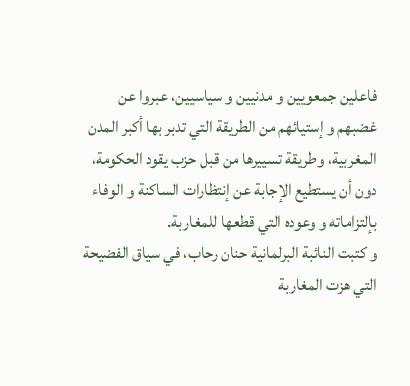فاعلين جمعويين و مدنيين و سياسيين، عبروا عن غضبهم و إستيائهم من الطريقة التي تدبر بها أكبر المدن المغربية، وطريقة تسييرها من قبل حزب يقود الحكومة، دون أن يستطيع الإجابة عن إنتظارات الساكنة و الوفاء بإلتزاماته و وعوده التي قطعها للمغاربة.
و كتبت النائبة البرلمانية حنان رحاب، في سياق الفضيحة التي هزت المغاربة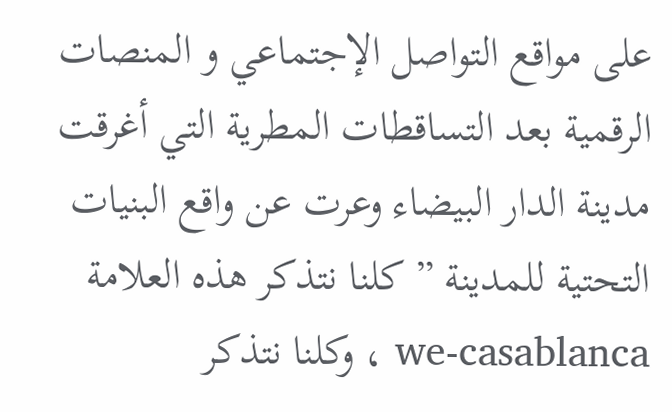على مواقع التواصل الإجتماعي و المنصات الرقمية بعد التساقطات المطرية التي أغرقت مدينة الدار البيضاء وعرت عن واقع البنيات التحتية للمدينة ” كلنا نتذكر هذه العلامة we-casablanca ، وكلنا نتذكر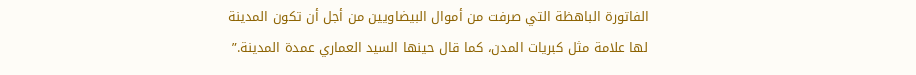الفاتورة الباهظة التي صرفت من أموال البيضاويين من أجل أن تكون المدينة لها علامة مثل كبريات المدن، كما قال حينها السيد العماري عمدة المدينة.”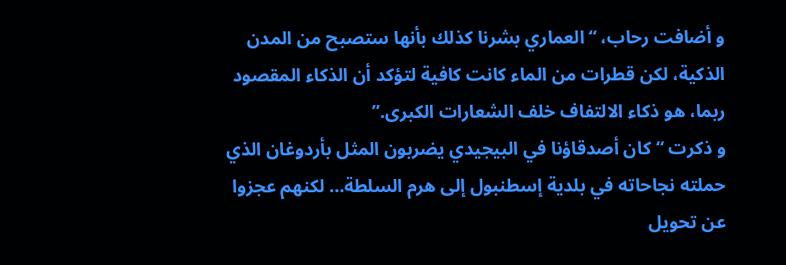و أضافت رحاب، “العماري بشرنا كذلك بأنها ستصبح من المدن الذكية، لكن قطرات من الماء كانت كافية لتؤكد أن الذكاء المقصود ربما، هو ذكاء الالتفاف خلف الشعارات الكبرى.”
و ذكرت “كان أصدقاؤنا في البيجيدي يضربون المثل بأردوغان الذي حملته نجاحاته في بلدية إسطنبول إلى هرم السلطة… لكنهم عجزوا عن تحويل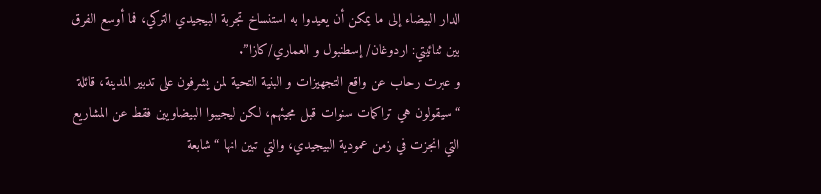الدار البيضاء إلى ما يمكن أن يعيدوا به استنساخ تجربة البيجيدي التركي، فما أوسع الفرق بين ثنائيتي: اردوغان/ إسطنبول و العماري/كازا”.
و عبرت رحاب عن واقع التجهيزات و البنية التحية لمن يشرفون على تدبير المدينة، قائلة “سيقولون هي تراكمات سنوات قبل مجيئهم، لكن ليجيبوا البيضاويين فقط عن المشاريع التي انجزت في زمن عمودية البيجيدي، والتي تبين انها “شابعة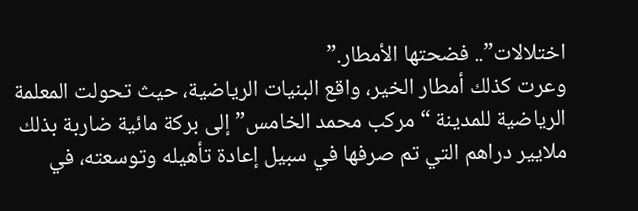اختلالات”.. فضحتها الأمطار.”
وعرت كذلك أمطار الخير، واقع البنيات الرياضية، حيث تحولت المعلمة الرياضية للمدينة “مركب محمد الخامس” إلى بركة مائية ضاربة بذلك ملايير دراهم التي تم صرفها في سبيل إعادة تأهيله وتوسعته، في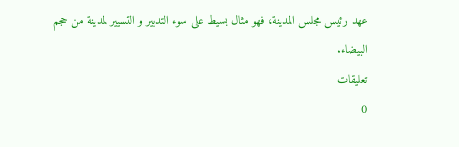عهد رئيس مجلس المدينة، فهو مثال بسيط على سوء التدبير و التسيير لمدينة من حجم البيضاء.
تعليقات
0